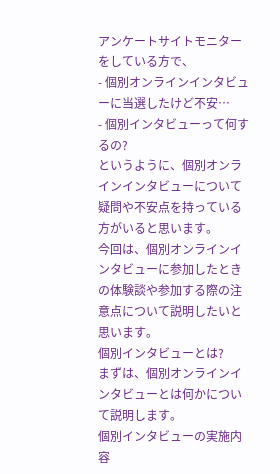アンケートサイトモニターをしている方で、
- 個別オンラインインタビューに当選したけど不安…
- 個別インタビューって何するの?
というように、個別オンラインインタビューについて疑問や不安点を持っている方がいると思います。
今回は、個別オンラインインタビューに参加したときの体験談や参加する際の注意点について説明したいと思います。
個別インタビューとは?
まずは、個別オンラインインタビューとは何かについて説明します。
個別インタビューの実施内容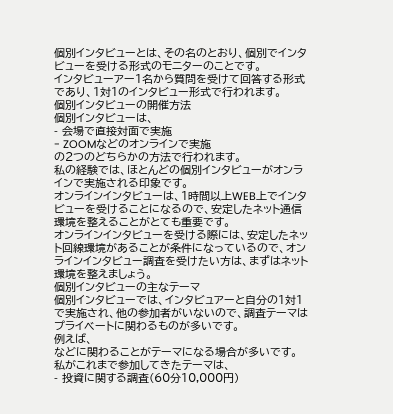個別インタビューとは、その名のとおり、個別でインタビューを受ける形式のモニターのことです。
インタビューアー1名から質問を受けて回答する形式であり、1対1のインタビュー形式で行われます。
個別インタビューの開催方法
個別インタビューは、
- 会場で直接対面で実施
- ZOOMなどのオンラインで実施
の2つのどちらかの方法で行われます。
私の経験では、ほとんどの個別インタビューがオンラインで実施される印象です。
オンラインインタビューは、1時間以上WEB上でインタビューを受けることになるので、安定したネット通信環境を整えることがとても重要です。
オンラインインタビューを受ける際には、安定したネット回線環境があることが条件になっているので、オンラインインタビュー調査を受けたい方は、まずはネット環境を整えましょう。
個別インタビューの主なテーマ
個別インタビューでは、インタビュアーと自分の1対1で実施され、他の参加者がいないので、調査テーマはプライベートに関わるものが多いです。
例えば、
などに関わることがテーマになる場合が多いです。
私がこれまで参加してきたテーマは、
- 投資に関する調査(60分10,000円)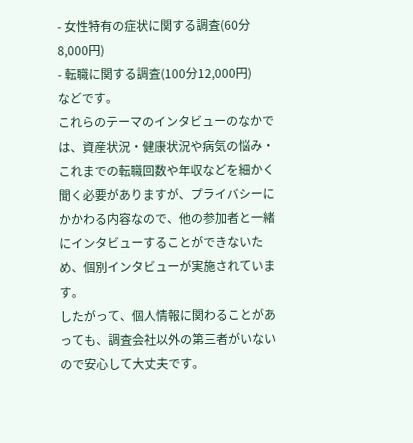- 女性特有の症状に関する調査(60分8,000円)
- 転職に関する調査(100分12,000円)
などです。
これらのテーマのインタビューのなかでは、資産状況・健康状況や病気の悩み・これまでの転職回数や年収などを細かく聞く必要がありますが、プライバシーにかかわる内容なので、他の参加者と一緒にインタビューすることができないため、個別インタビューが実施されています。
したがって、個人情報に関わることがあっても、調査会社以外の第三者がいないので安心して大丈夫です。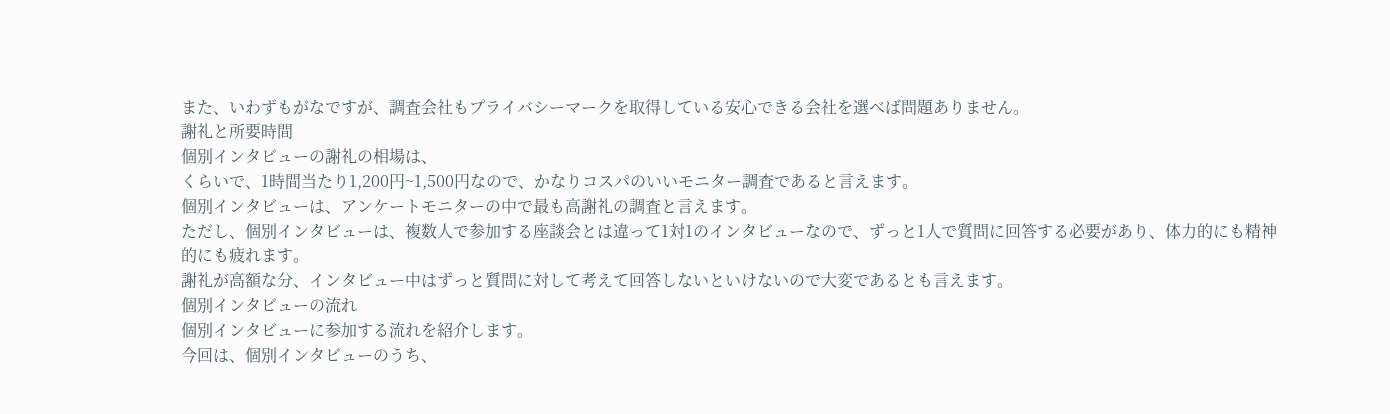また、いわずもがなですが、調査会社もプライバシーマークを取得している安心できる会社を選べば問題ありません。
謝礼と所要時間
個別インタビューの謝礼の相場は、
くらいで、1時間当たり1,200円~1,500円なので、かなりコスパのいいモニター調査であると言えます。
個別インタビューは、アンケートモニターの中で最も高謝礼の調査と言えます。
ただし、個別インタビューは、複数人で参加する座談会とは違って1対1のインタビューなので、ずっと1人で質問に回答する必要があり、体力的にも精神的にも疲れます。
謝礼が高額な分、インタビュー中はずっと質問に対して考えて回答しないといけないので大変であるとも言えます。
個別インタビューの流れ
個別インタビューに参加する流れを紹介します。
今回は、個別インタビューのうち、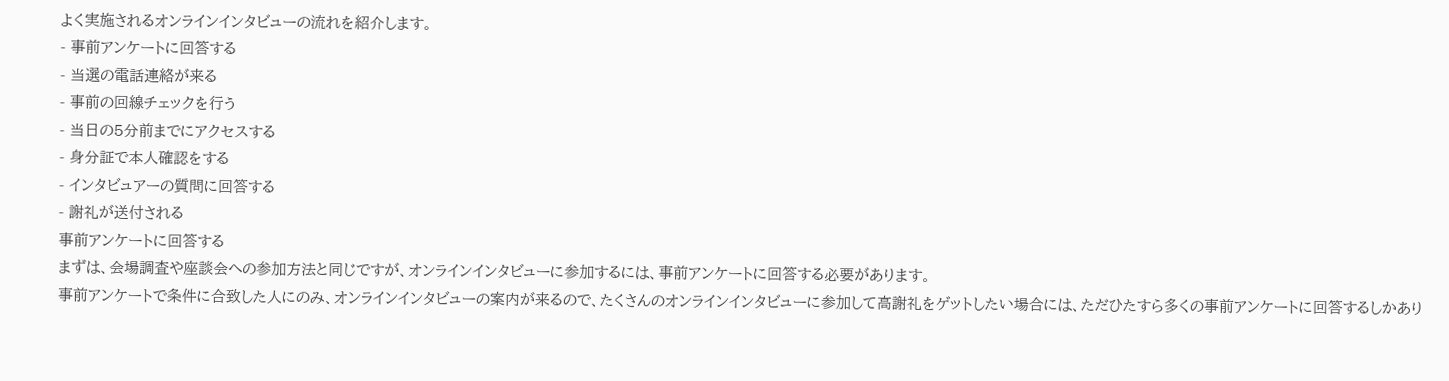よく実施されるオンラインインタビューの流れを紹介します。
- 事前アンケートに回答する
- 当選の電話連絡が来る
- 事前の回線チェックを行う
- 当日の5分前までにアクセスする
- 身分証で本人確認をする
- インタビュアーの質問に回答する
- 謝礼が送付される
事前アンケートに回答する
まずは、会場調査や座談会への参加方法と同じですが、オンラインインタビューに参加するには、事前アンケートに回答する必要があります。
事前アンケートで条件に合致した人にのみ、オンラインインタビューの案内が来るので、たくさんのオンラインインタビューに参加して高謝礼をゲットしたい場合には、ただひたすら多くの事前アンケートに回答するしかあり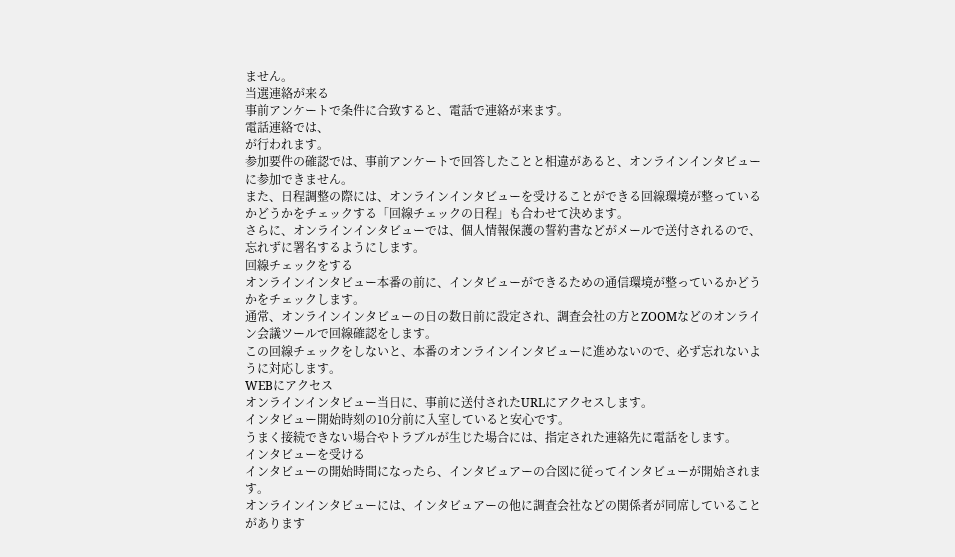ません。
当選連絡が来る
事前アンケートで条件に合致すると、電話で連絡が来ます。
電話連絡では、
が行われます。
参加要件の確認では、事前アンケートで回答したことと相違があると、オンラインインタビューに参加できません。
また、日程調整の際には、オンラインインタビューを受けることができる回線環境が整っているかどうかをチェックする「回線チェックの日程」も合わせて決めます。
さらに、オンラインインタビューでは、個人情報保護の誓約書などがメールで送付されるので、忘れずに署名するようにします。
回線チェックをする
オンラインインタビュー本番の前に、インタビューができるための通信環境が整っているかどうかをチェックします。
通常、オンラインインタビューの日の数日前に設定され、調査会社の方とZOOMなどのオンライン会議ツールで回線確認をします。
この回線チェックをしないと、本番のオンラインインタビューに進めないので、必ず忘れないように対応します。
WEBにアクセス
オンラインインタビュー当日に、事前に送付されたURLにアクセスします。
インタビュー開始時刻の10分前に入室していると安心です。
うまく接続できない場合やトラブルが生じた場合には、指定された連絡先に電話をします。
インタビューを受ける
インタビューの開始時間になったら、インタビュアーの合図に従ってインタビューが開始されます。
オンラインインタビューには、インタビュアーの他に調査会社などの関係者が同席していることがあります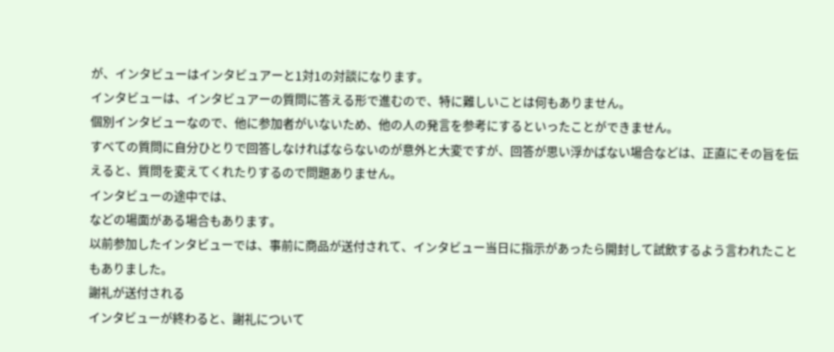が、インタビューはインタビュアーと1対1の対談になります。
インタビューは、インタビュアーの質問に答える形で進むので、特に難しいことは何もありません。
個別インタビューなので、他に参加者がいないため、他の人の発言を参考にするといったことができません。
すべての質問に自分ひとりで回答しなければならないのが意外と大変ですが、回答が思い浮かばない場合などは、正直にその旨を伝えると、質問を変えてくれたりするので問題ありません。
インタビューの途中では、
などの場面がある場合もあります。
以前参加したインタビューでは、事前に商品が送付されて、インタビュー当日に指示があったら開封して試飲するよう言われたこともありました。
謝礼が送付される
インタビューが終わると、謝礼について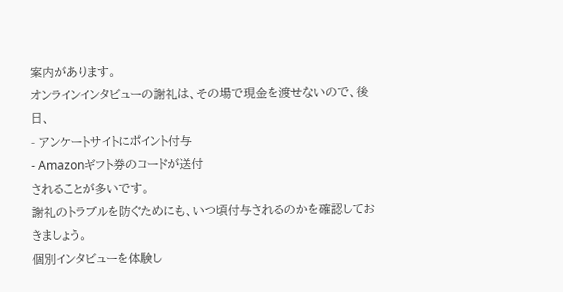案内があります。
オンラインインタビューの謝礼は、その場で現金を渡せないので、後日、
- アンケートサイトにポイント付与
- Amazonギフト券のコードが送付
されることが多いです。
謝礼のトラブルを防ぐためにも、いつ頃付与されるのかを確認しておきましょう。
個別インタビューを体験し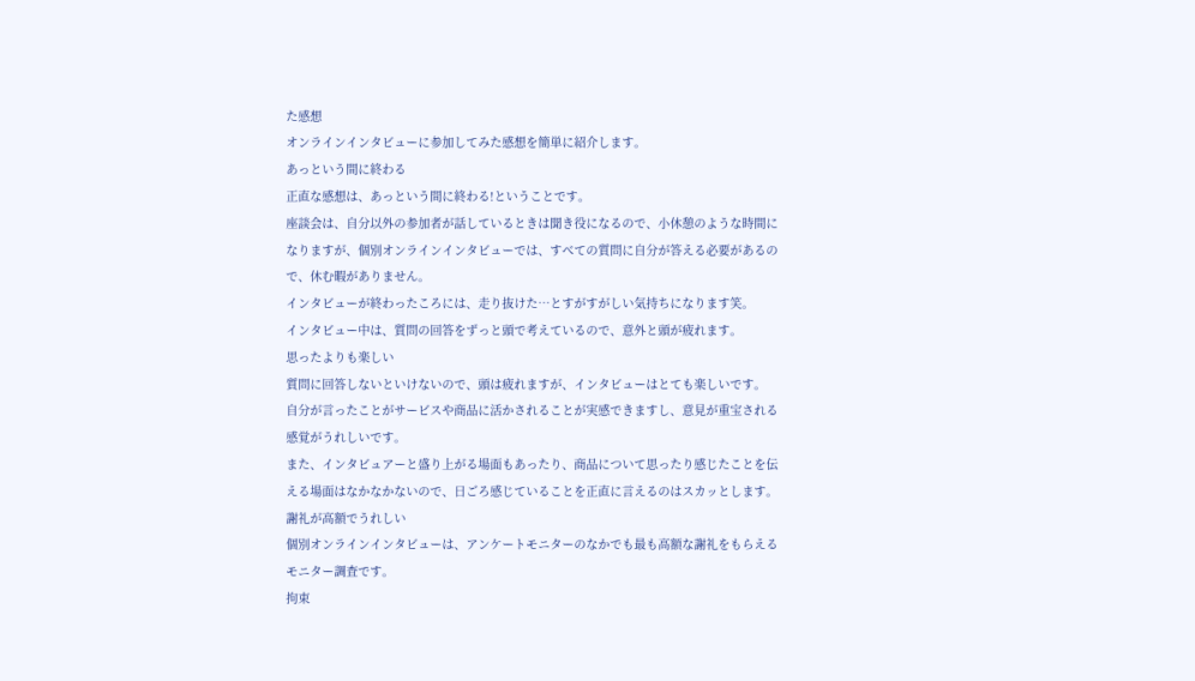た感想
オンラインインタビューに参加してみた感想を簡単に紹介します。
あっという間に終わる
正直な感想は、あっという間に終わる!ということです。
座談会は、自分以外の参加者が話しているときは聞き役になるので、小休憩のような時間になりますが、個別オンラインインタビューでは、すべての質問に自分が答える必要があるので、休む暇がありません。
インタビューが終わったころには、走り抜けた…とすがすがしい気持ちになります笑。
インタビュー中は、質問の回答をずっと頭で考えているので、意外と頭が疲れます。
思ったよりも楽しい
質問に回答しないといけないので、頭は疲れますが、インタビューはとても楽しいです。
自分が言ったことがサービスや商品に活かされることが実感できますし、意見が重宝される感覚がうれしいです。
また、インタビュアーと盛り上がる場面もあったり、商品について思ったり感じたことを伝える場面はなかなかないので、日ごろ感じていることを正直に言えるのはスカッとします。
謝礼が高額でうれしい
個別オンラインインタビューは、アンケートモニターのなかでも最も高額な謝礼をもらえるモニター調査です。
拘束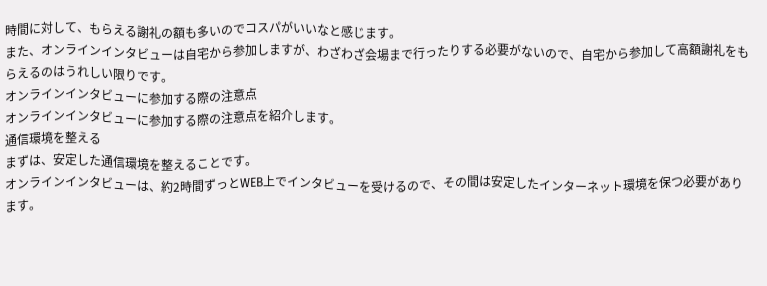時間に対して、もらえる謝礼の額も多いのでコスパがいいなと感じます。
また、オンラインインタビューは自宅から参加しますが、わざわざ会場まで行ったりする必要がないので、自宅から参加して高額謝礼をもらえるのはうれしい限りです。
オンラインインタビューに参加する際の注意点
オンラインインタビューに参加する際の注意点を紹介します。
通信環境を整える
まずは、安定した通信環境を整えることです。
オンラインインタビューは、約2時間ずっとWEB上でインタビューを受けるので、その間は安定したインターネット環境を保つ必要があります。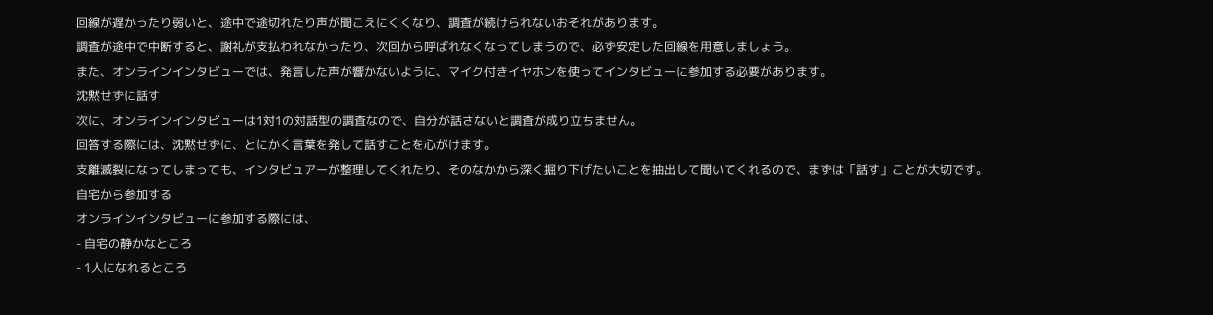回線が遅かったり弱いと、途中で途切れたり声が聞こえにくくなり、調査が続けられないおそれがあります。
調査が途中で中断すると、謝礼が支払われなかったり、次回から呼ばれなくなってしまうので、必ず安定した回線を用意しましょう。
また、オンラインインタビューでは、発言した声が響かないように、マイク付きイヤホンを使ってインタビューに参加する必要があります。
沈黙せずに話す
次に、オンラインインタビューは1対1の対話型の調査なので、自分が話さないと調査が成り立ちません。
回答する際には、沈黙せずに、とにかく言葉を発して話すことを心がけます。
支離滅裂になってしまっても、インタビュアーが整理してくれたり、そのなかから深く掘り下げたいことを抽出して聞いてくれるので、まずは「話す」ことが大切です。
自宅から参加する
オンラインインタビューに参加する際には、
- 自宅の静かなところ
- 1人になれるところ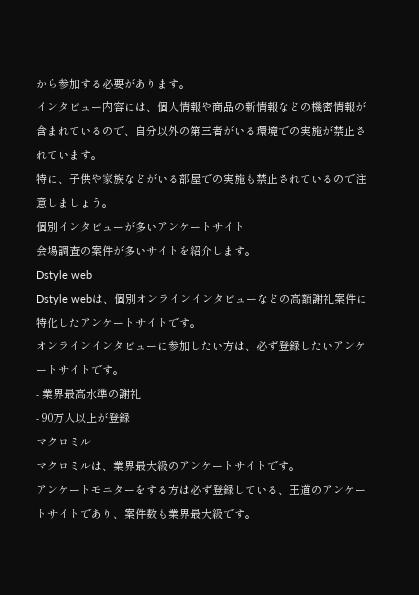から参加する必要があります。
インタビュー内容には、個人情報や商品の新情報などの機密情報が含まれているので、自分以外の第三者がいる環境での実施が禁止されています。
特に、子供や家族などがいる部屋での実施も禁止されているので注意しましょう。
個別インタビューが多いアンケートサイト
会場調査の案件が多いサイトを紹介します。
Dstyle web
Dstyle webは、個別オンラインインタビューなどの高額謝礼案件に特化したアンケートサイトです。
オンラインインタビューに参加したい方は、必ず登録したいアンケートサイトです。
- 業界最高水準の謝礼
- 90万人以上が登録
マクロミル
マクロミルは、業界最大級のアンケートサイトです。
アンケートモニターをする方は必ず登録している、王道のアンケートサイトであり、案件数も業界最大級です。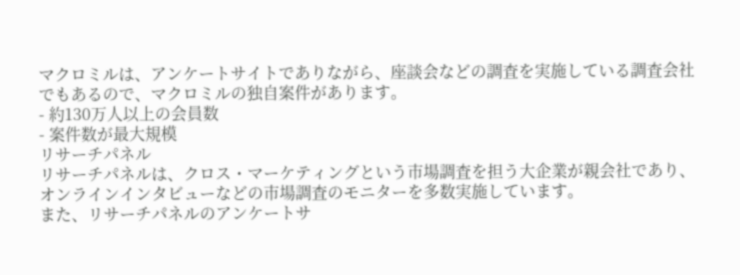マクロミルは、アンケートサイトでありながら、座談会などの調査を実施している調査会社でもあるので、マクロミルの独自案件があります。
- 約130万人以上の会員数
- 案件数が最大規模
リサーチパネル
リサーチパネルは、クロス・マーケティングという市場調査を担う大企業が親会社であり、オンラインインタビューなどの市場調査のモニターを多数実施しています。
また、リサーチパネルのアンケートサ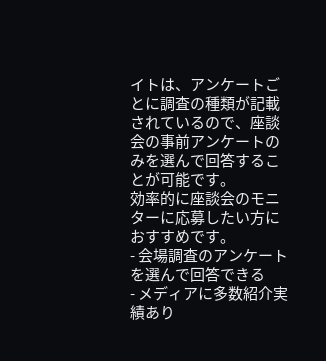イトは、アンケートごとに調査の種類が記載されているので、座談会の事前アンケートのみを選んで回答することが可能です。
効率的に座談会のモニターに応募したい方におすすめです。
- 会場調査のアンケートを選んで回答できる
- メディアに多数紹介実績あり